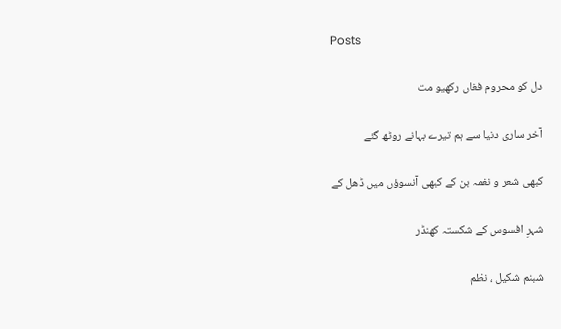Posts

دل کو محروم فغاں رکھیو مت

آخر ساری دنیا سے ہم تیرے بہانے روٹھ گئے

کبھی شعر و نغمہ بن کے کبھی آنسوؤں میں ڈھل کے

شہرِ افسوس کے شکستہ کھنڈر

شبنم شکیل ، نظم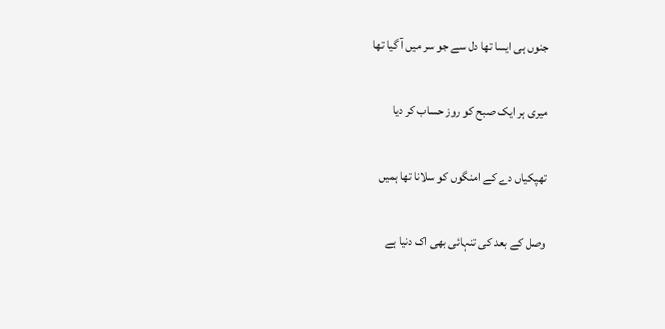جنوں ہی ایسا تھا دل سے جو سر میں آ گیا تھا

میری ہر ایک صبح کو روز حساب کر دیا

تھپکیاں دے کے امنگوں کو سلانا تھا ہمیں

وصل کے بعد کی تنہائی بھی اک دنیا ہے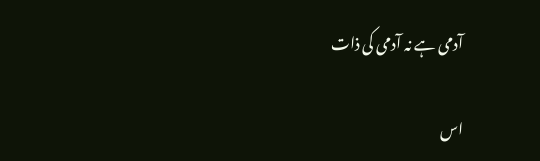آدمی ہے نہ آدمی کی ذات

اس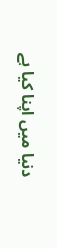دنیا میں اپنا کیا ہے